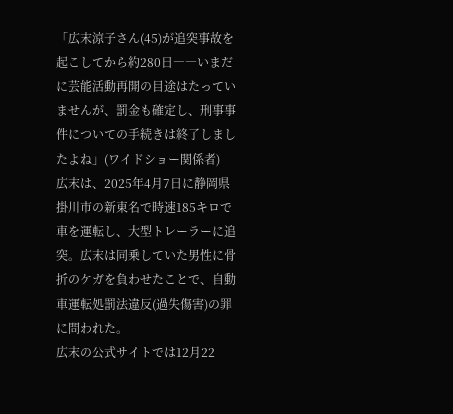「広末涼子さん(45)が追突事故を起こしてから約280日――いまだに芸能活動再開の目途はたっていませんが、罰金も確定し、刑事事件についての手続きは終了しましたよね」(ワイドショー関係者)
広末は、2025年4月7日に静岡県掛川市の新東名で時速185キロで車を運転し、大型トレーラーに追突。広末は同乗していた男性に骨折のケガを負わせたことで、自動車運転処罰法違反(過失傷害)の罪に問われた。
広末の公式サイトでは12月22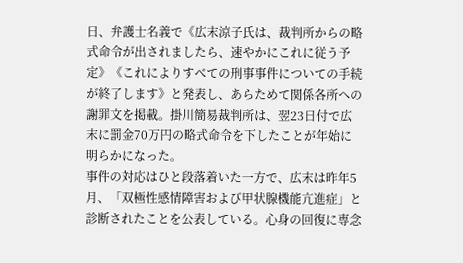日、弁護士名義で《広末涼子氏は、裁判所からの略式命令が出されましたら、速やかにこれに従う予定》《これによりすべての刑事事件についての手続が終了します》と発表し、あらためて関係各所への謝罪文を掲載。掛川簡易裁判所は、翌23日付で広末に罰金70万円の略式命令を下したことが年始に明らかになった。
事件の対応はひと段落着いた一方で、広末は昨年5月、「双極性感情障害および甲状腺機能亢進症」と診断されたことを公表している。心身の回復に専念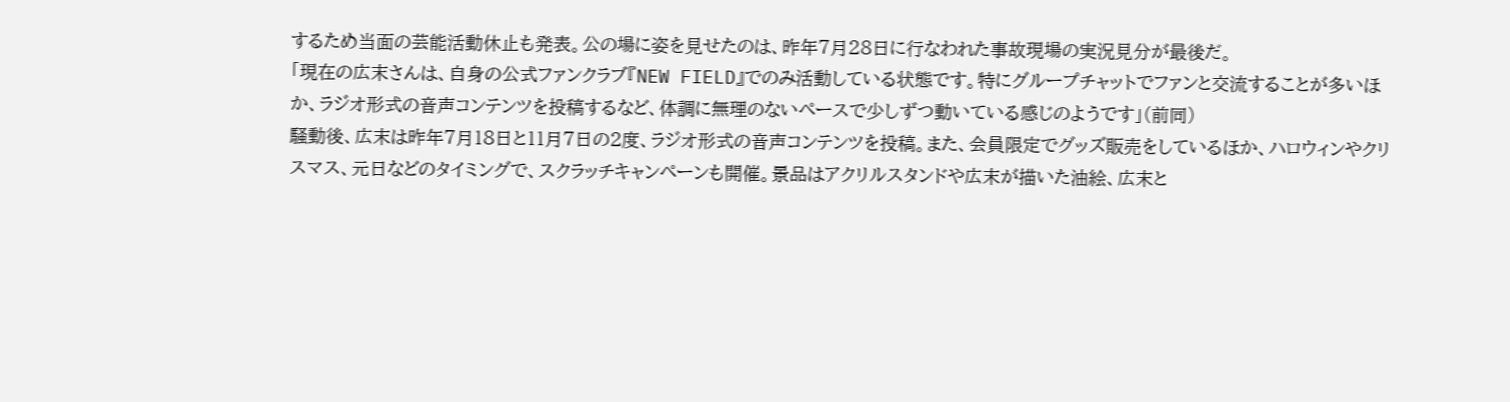するため当面の芸能活動休止も発表。公の場に姿を見せたのは、昨年7月28日に行なわれた事故現場の実況見分が最後だ。
「現在の広末さんは、自身の公式ファンクラブ『NEW FIELD』でのみ活動している状態です。特にグループチャットでファンと交流することが多いほか、ラジオ形式の音声コンテンツを投稿するなど、体調に無理のないペースで少しずつ動いている感じのようです」(前同)
騒動後、広末は昨年7月18日と11月7日の2度、ラジオ形式の音声コンテンツを投稿。また、会員限定でグッズ販売をしているほか、ハロウィンやクリスマス、元日などのタイミングで、スクラッチキャンペーンも開催。景品はアクリルスタンドや広末が描いた油絵、広末と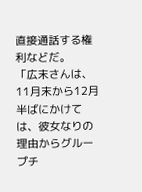直接通話する権利などだ。
「広末さんは、11月末から12月半ばにかけては、彼女なりの理由からグループチ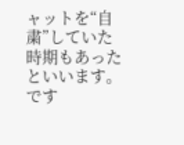ャットを“自粛”していた時期もあったといいます。です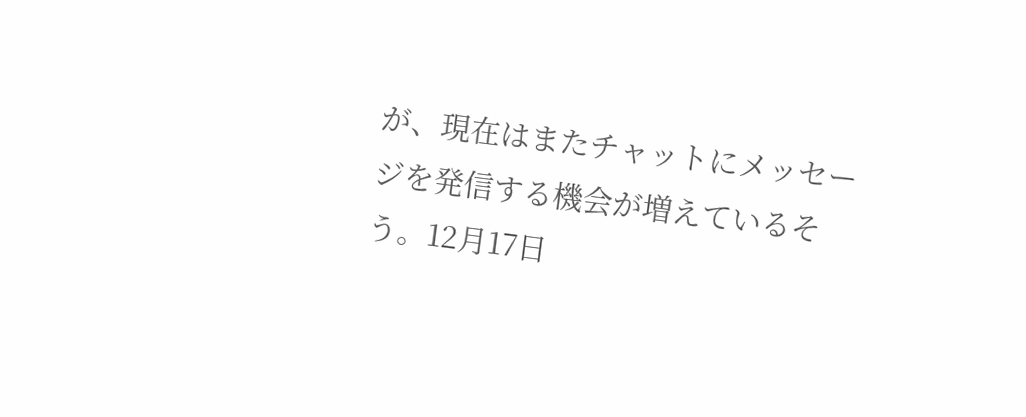が、現在はまたチャットにメッセージを発信する機会が増えているそう。12月17日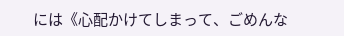には《心配かけてしまって、ごめんな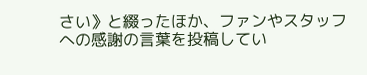さい》と綴ったほか、ファンやスタッフへの感謝の言葉を投稿してい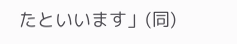たといいます」(同)